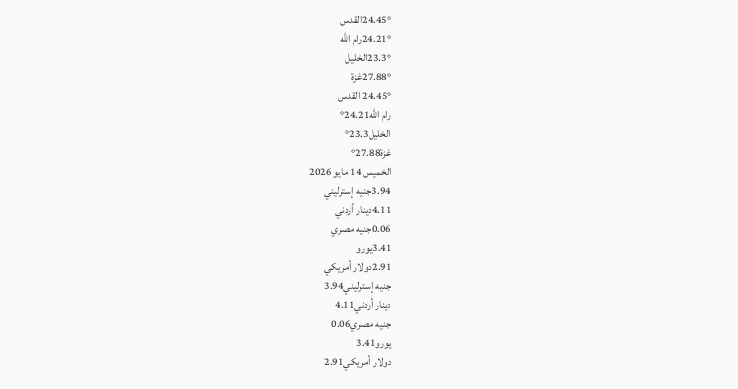24.45°القدس
24.21°رام الله
23.3°الخليل
27.88°غزة
24.45° القدس
رام الله24.21°
الخليل23.3°
غزة27.88°
الخميس 14 مايو 2026
3.94جنيه إسترليني
4.11دينار أردني
0.06جنيه مصري
3.41يورو
2.91دولار أمريكي
جنيه إسترليني3.94
دينار أردني4.11
جنيه مصري0.06
يورو3.41
دولار أمريكي2.91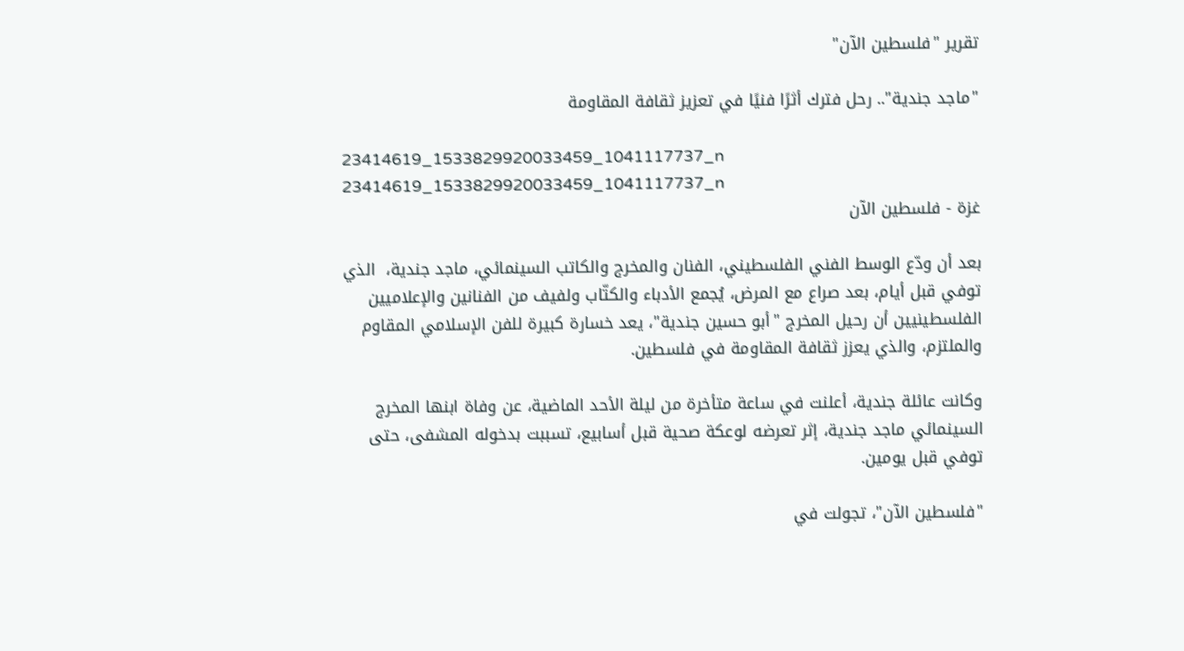تقرير "فلسطين الآن"

"ماجد جندية".. رحل فترك أثرًا فنيًا في تعزيز ثقافة المقاومة

23414619_1533829920033459_1041117737_n
23414619_1533829920033459_1041117737_n
غزة - فلسطين الآن

بعد أن ودّع الوسط الفني الفلسطيني، الفنان والمخرج والكاتب السينمائي، ماجد جندية،  الذي توفي قبل أيام، بعد صراع مع المرض، يُجمع الأدباء والكتّاب ولفيف من الفنانين والإعلاميين الفلسطينيين أن رحيل المخرج "أبو حسين جندية"، يعد خسارة كبيرة للفن الإسلامي المقاوم والملتزم، والذي يعزز ثقافة المقاومة في فلسطين.

وكانت عائلة جندية، أعلنت في ساعة متأخرة من ليلة الأحد الماضية، عن وفاة ابنها المخرج السينمائي ماجد جندية، إثر تعرضه لوعكة صحية قبل أسابيع، تسببت بدخوله المشفى، حتى توفي قبل يومين.

"فلسطين الآن"، تجولت في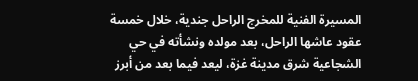المسيرة الفنية للمخرج الراحل جندية، خلال خمسة عقود عاشها الراحل، بعد مولده ونشأته في حي الشجاعية شرق مدينة غزة، ليعد فيما بعد من أبرز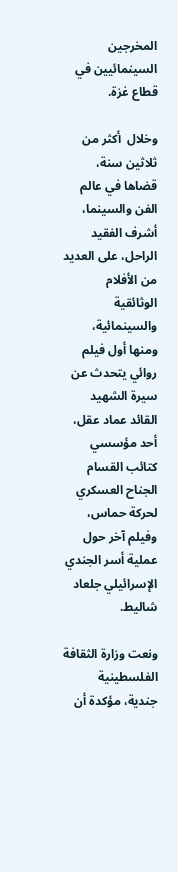المخرجين السينمائيين في قطاع غزة.

وخلال  أكثر من ثلاثين سنة، قضاها في عالم الفن والسينما، أشرف الفقيد الراحل، على العديد من الأفلام الوثائقية والسينمائية، ومنها أول فيلم روائي يتحدث عن سيرة الشهيد القائد عماد عقل، أحد مؤسسي كتائب القسام الجناح العسكري لحركة حماس، وفيلم آخر حول عملية أسر الجندي الإسرائيلي جلعاد شاليط.

ونعت وزارة الثقافة الفلسطينية جندية، مؤكدة أن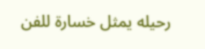رحيله يمثل خسارة للفن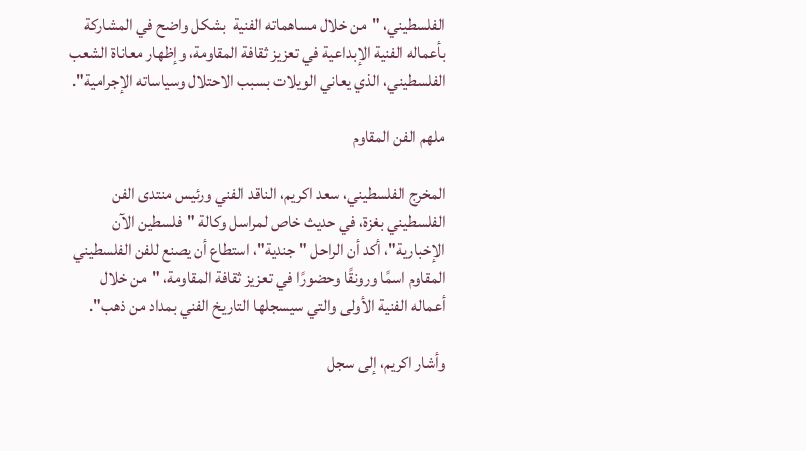الفلسطيني، "من خلال مساهماته الفنية  بشكل واضح في المشاركة بأعماله الفنية الإبداعية في تعزيز ثقافة المقاومة، وإظهار معاناة الشعب الفلسطيني، الذي يعاني الويلات بسبب الاحتلال وسياساته الإجرامية".

ملهم الفن المقاوم

المخرج الفلسطيني، سعد اكريم، الناقد الفني ورئيس منتدى الفن الفلسطيني بغزة، في حديث خاص لمراسل وكالة "فلسطين الآن الإخبارية"، أكد أن الراحل "جندية"، استطاع أن يصنع للفن الفلسطيني المقاوم اسمًا ورونقًا وحضورًا في تعزيز ثقافة المقاومة، "من خلال أعماله الفنية الأولى والتي سيسجلها التاريخ الفني بمداد من ذهب".

وأشار اكريم، إلى سجل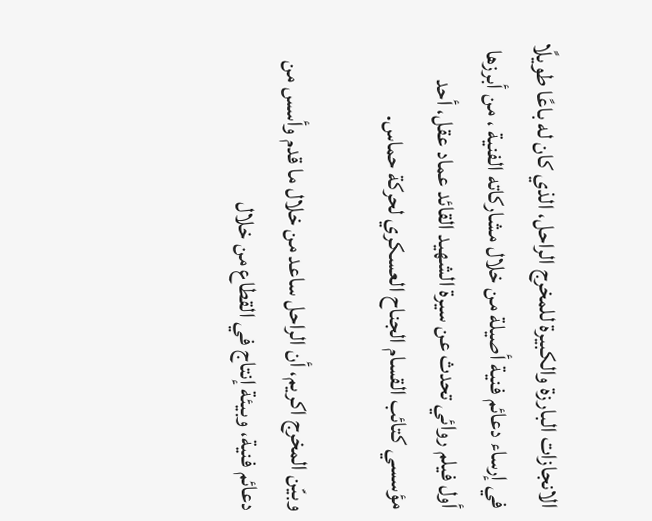الانجازات البارزة والكبيرة للمخرج الراحل، الذي كان له باعًا طويلًا في إرساء دعائم فنية أصيلة من خلال مشاركاته الفنية ، من أبرزها أول فيلم روائي تحدث عن سيرة الشهيد القائد عماد عقل، أحد مؤسسي كتائب القسام الجناح العسكري لحركة حماس.

وبيّن المخرج اكريم، أن الراحل ساعد من خلال ما قدم وأسس من دعائم فنية، وبيئة إنتاج في القطاع من خلال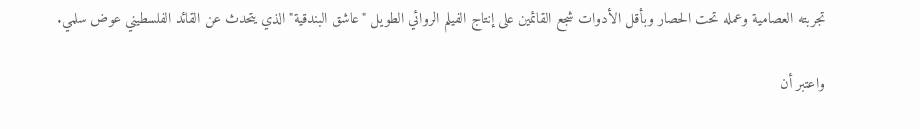تجربته العصامية وعمله تحت الحصار وبأقل الأدوات شجع القائمين على إنتاج الفيلم الروائي الطويل "عاشق البندقية" الذي يتحدث عن القائد الفلسطيني عوض سلمي.

واعتبر أن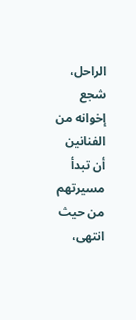الراحل، شجع إخوانه من الفنانين أن تبدأ مسيرتهم من حيث انتهى،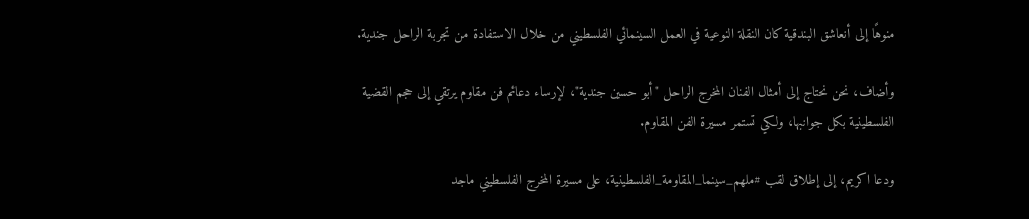منوهًا إلى أنعاشق البندقية كان النقلة النوعية في العمل السينمائي الفلسطيني من خلال الاستفادة من تجربة الراحل جندية.

وأضاف، نحن نحتاج إلى أمثال الفنان المخرج الراحل "أبو حسين جندية"، لإرساء دعائم فن مقاوم يرتقي إلى حجم القضية الفلسطينية بكل جوانبها، ولكي تستمر مسيرة الفن المقاوم.

ودعا اكريم، إلى إطلاق لقب #ملهم_سينما_المقاومة_الفلسطينية، على مسيرة المخرج الفلسطيني ماجد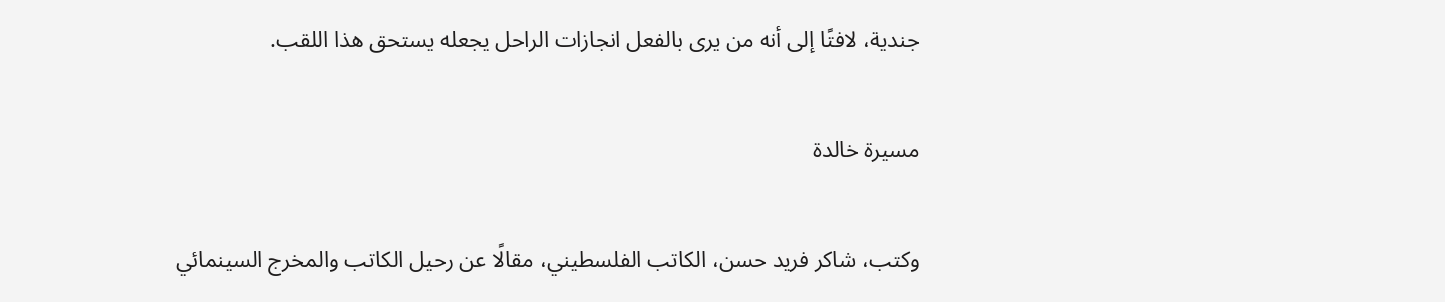جندية، لافتًا إلى أنه من يرى بالفعل انجازات الراحل يجعله يستحق هذا اللقب.

مسيرة خالدة

وكتب، شاكر فريد حسن، الكاتب الفلسطيني، مقالًا عن رحيل الكاتب والمخرج السينمائي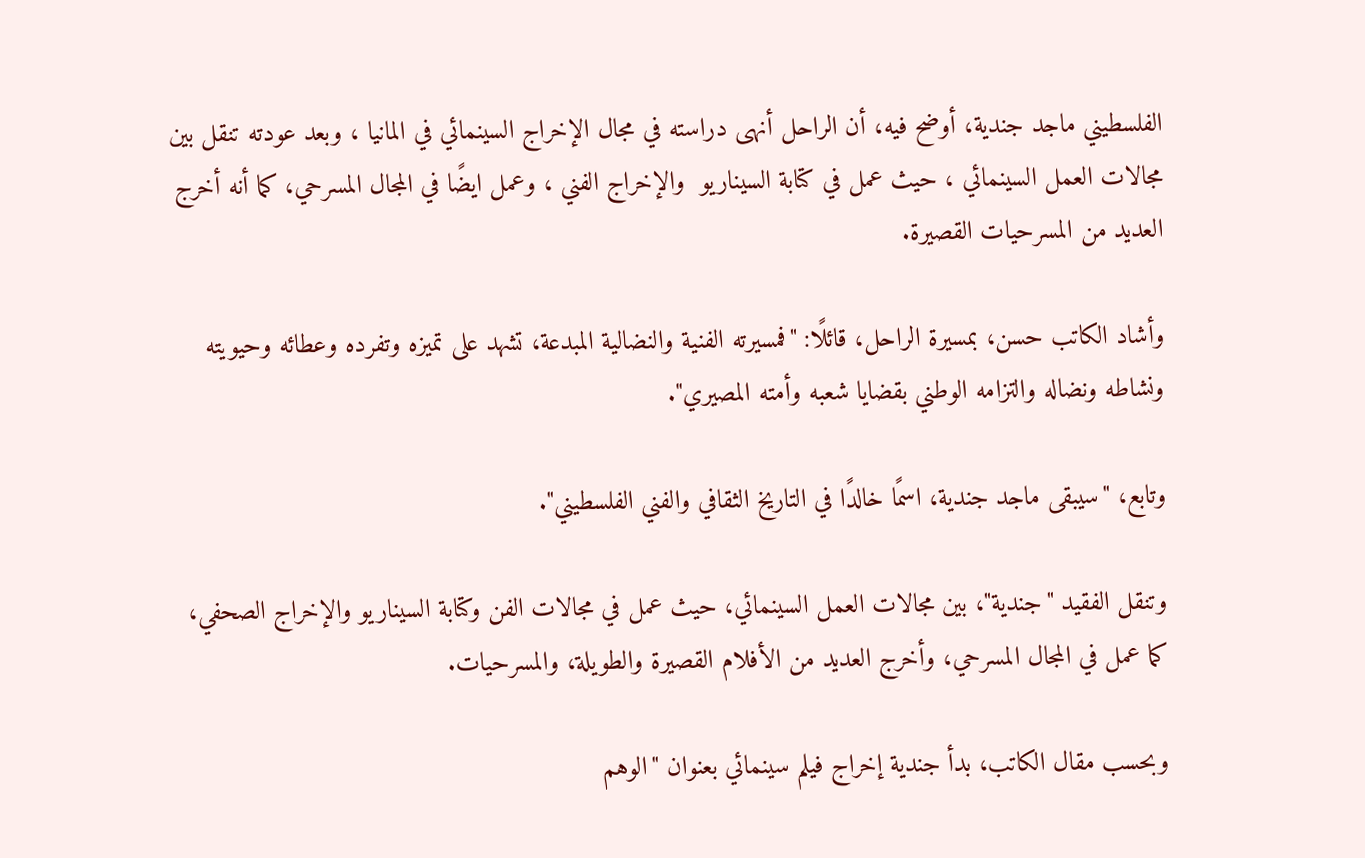الفلسطيني ماجد جندية، أوضح فيه، أن الراحل أنهى دراسته في مجال الإخراج السينمائي في المانيا ، وبعد عودته تنقل بين مجالات العمل السينمائي ، حيث عمل في كتابة السيناريو  والإخراج الفني ، وعمل ايضًا في المجال المسرحي، كما أنه أخرج العديد من المسرحيات القصيرة.

وأشاد الكاتب حسن، بمسيرة الراحل، قائلًا: "فمسيرته الفنية والنضالية المبدعة، تشهد على تميزه وتفرده وعطائه وحيويته ونشاطه ونضاله والتزامه الوطني بقضايا شعبه وأمته المصيري".

وتابع، "سيبقى ماجد جندية، اسمًا خالدًا في التاريخ الثقافي والفني الفلسطيني".

وتنقل الفقيد "جندية"، بين مجالات العمل السينمائي، حيث عمل في مجالات الفن وكتابة السيناريو والإخراج الصحفي، كما عمل في المجال المسرحي، وأخرج العديد من الأفلام القصيرة والطويلة، والمسرحيات.

وبحسب مقال الكاتب، بدأ جندية إخراج فيلم سينمائي بعنوان "الوهم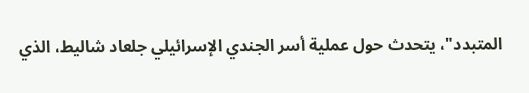المتبدد"، يتحدث حول عملية أسر الجندي الإسرائيلي جلعاد شاليط، الذي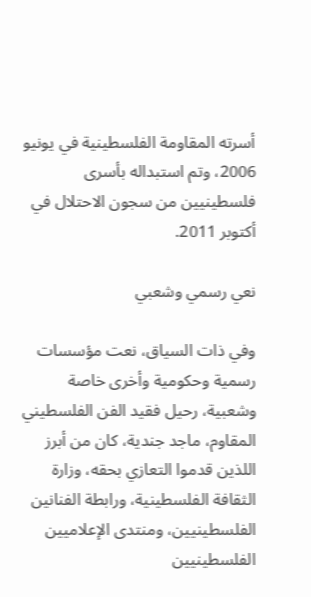أسرته المقاومة الفلسطينية في يونيو 2006، وتم استبداله بأسرى فلسطينيين من سجون الاحتلال في أكتوبر 2011.

نعي رسمي وشعبي

وفي ذات السياق، نعت مؤسسات رسمية وحكومية وأخرى خاصة وشعبية، رحيل فقيد الفن الفلسطيني المقاوم، ماجد جندية، كان من أبرز اللذين قدموا التعازي بحقه، وزارة الثقافة الفلسطينية، ورابطة الفنانين الفلسطينيين، ومنتدى الإعلاميين الفلسطينيين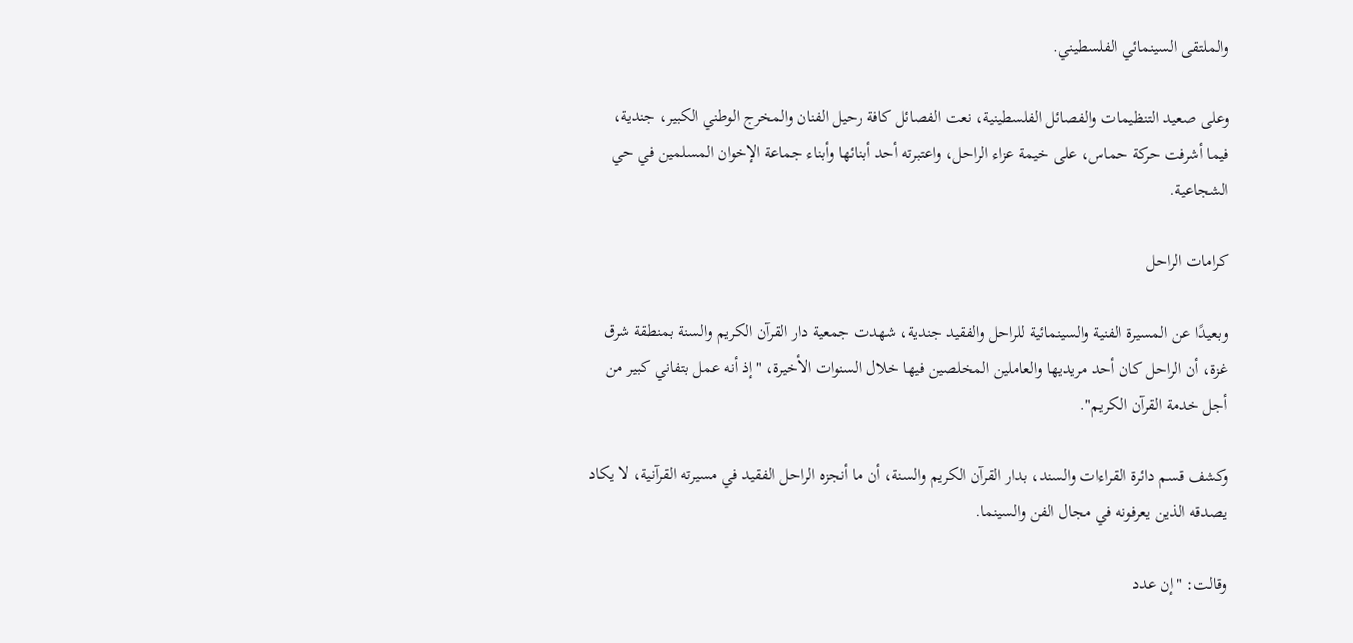والملتقى السينمائي الفلسطيني.

وعلى صعيد التنظيمات والفصائل الفلسطينية، نعت الفصائل كافة رحيل الفنان والمخرج الوطني الكبير، جندية، فيما أشرفت حركة حماس، على خيمة عزاء الراحل، واعتبرته أحد أبنائها وأبناء جماعة الإخوان المسلمين في حي الشجاعية.

كرامات الراحل

وبعيدًا عن المسيرة الفنية والسينمائية للراحل والفقيد جندية، شهدت جمعية دار القرآن الكريم والسنة بمنطقة شرق غزة، أن الراحل كان أحد مريديها والعاملين المخلصين فيها خلال السنوات الأخيرة، "إذ أنه عمل بتفاني كبير من أجل خدمة القرآن الكريم".

وكشف قسم دائرة القراءات والسند، بدار القرآن الكريم والسنة، أن ما أنجزه الراحل الفقيد في مسيرته القرآنية، لا يكاد يصدقه الذين يعرفونه في مجال الفن والسينما.

وقالت: "إن عدد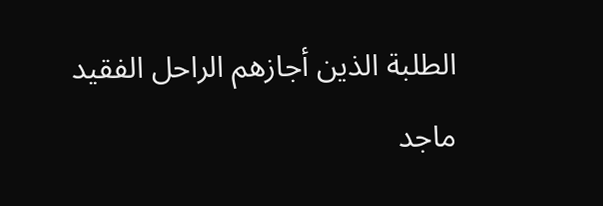الطلبة الذين أجازهم الراحل الفقيد ماجد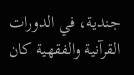جندية، في الدورات القرآنية والفقهية كان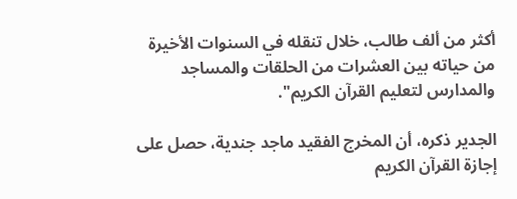أكثر من ألف طالب، خلال تنقله في السنوات الأخيرة من حياته بين العشرات من الحلقات والمساجد والمدارس لتعليم القرآن الكريم".

الجدير ذكره، أن المخرج الفقيد ماجد جندية، حصل على إجازة القرآن الكريم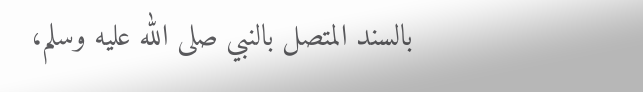بالسند المتصل بالنبي صلى الله عليه وسلم،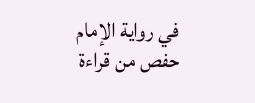في رواية الإمام حفص من قراءة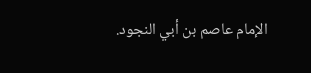الإمام عاصم بن أبي النجود.